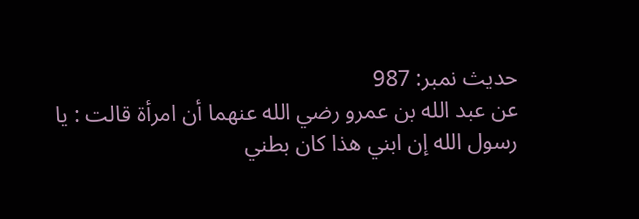حدیث نمبر: 987
عن عبد الله بن عمرو رضي الله عنهما أن امرأة قالت : يا رسول الله إن ابني هذا كان بطني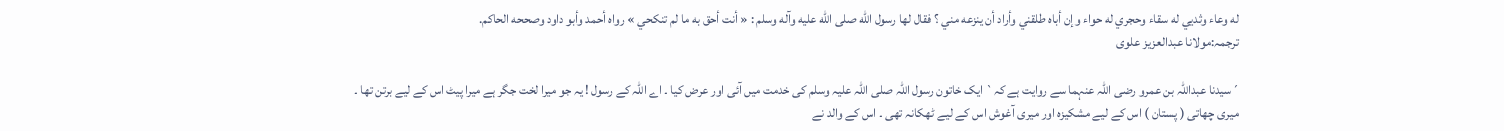له وعاء وثديي له سقاء وحجري له حواء وإن أباه طلقني وأراد أن ينزعه مني ؟ فقال لها رسول الله صلى الله عليه وآله وسلم : « أنت أحق به ما لم تنكحي » رواه أحمد وأبو داود وصححه الحاكم.
ترجمہ:مولانا عبدالعزیز علوی

´سیدنا عبداللہ بن عمرو رضی اللہ عنہما سے روایت ہے کہ` ایک خاتون رسول اللہ صلی اللہ علیہ وسلم کی خدمت میں آئی اور عرض کیا ۔ اے اللہ کے رسول ! یہ جو میرا لخت جگر ہے میرا پیٹ اس کے لیے برتن تھا ۔ میری چھاتی ( پستان ) اس کے لیے مشکیزہ اور میری آغوش اس کے لیے ٹھکانہ تھی ۔ اس کے والد نے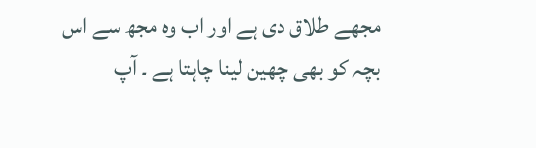مجھے طلاق دی ہے اور اب وہ مجھ سے اس بچہ کو بھی چھین لینا چاہتا ہے ۔ آپ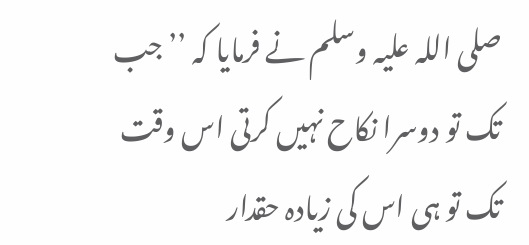صلی اللہ علیہ وسلم نے فرمایا کہ ’’ جب تک تو دوسرا نکاح نہیں کرتی اس وقت تک تو ہی اس کی زیادہ حقدار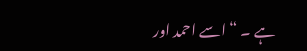ہے ۔ “ اسے احمد اور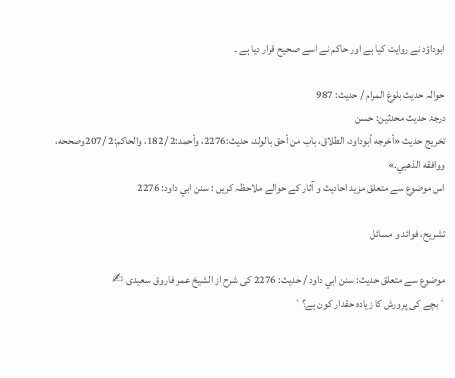ابوداؤد نے روایت کیا ہے اور حاکم نے اسے صحیح قرار دیا ہے ۔

حوالہ حدیث بلوغ المرام / حدیث: 987
درجۂ حدیث محدثین: حسن
تخریج حدیث «أخرجه أبوداود، الطلاق، باب من أحق بالولد، حديث:2276، وأحمد:2 /182، والحاكم:2 /207وصححه، ووافقه الذهبي.»
اس موضوع سے متعلق مزید احادیث و آثار کے حوالے ملاحظہ کریں : سنن ابي داود: 2276

تشریح، فوائد و مسائل

موضوع سے متعلق حدیث: سنن ابي داود / حدیث: 2276 کی شرح از الشیخ عمر فاروق سعیدی ✍
´بچے کی پرورش کا زیادہ حقدار کون ہے؟`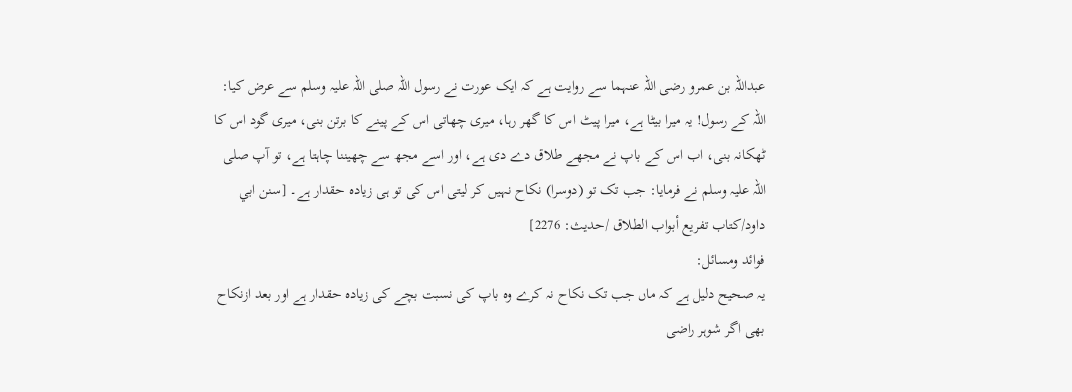عبداللہ بن عمرو رضی اللہ عنہما سے روایت ہے کہ ایک عورت نے رسول اللہ صلی اللہ علیہ وسلم سے عرض کیا: اللہ کے رسول! یہ میرا بیٹا ہے، میرا پیٹ اس کا گھر رہا، میری چھاتی اس کے پینے کا برتن بنی، میری گود اس کا ٹھکانہ بنی، اب اس کے باپ نے مجھے طلاق دے دی ہے، اور اسے مجھ سے چھیننا چاہتا ہے، تو آپ صلی اللہ علیہ وسلم نے فرمایا: جب تک تو (دوسرا) نکاح نہیں کر لیتی اس کی تو ہی زیادہ حقدار ہے۔ [سنن ابي داود/كتاب تفريع أبواب الطلاق /حدیث: 2276]
فوائد ومسائل:
یہ صحیح دلیل ہے کہ ماں جب تک نکاح نہ کرے وہ باپ کی نسبت بچے کی زیادہ حقدار ہے اور بعد ازنکاح بھی اگر شوہر راضی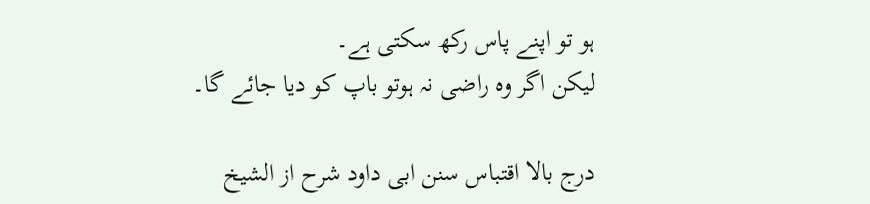ہو تو اپنے پاس رکھ سکتی ہے۔
لیکن اگر وہ راضی نہ ہوتو باپ کو دیا جائے گا۔

درج بالا اقتباس سنن ابی داود شرح از الشیخ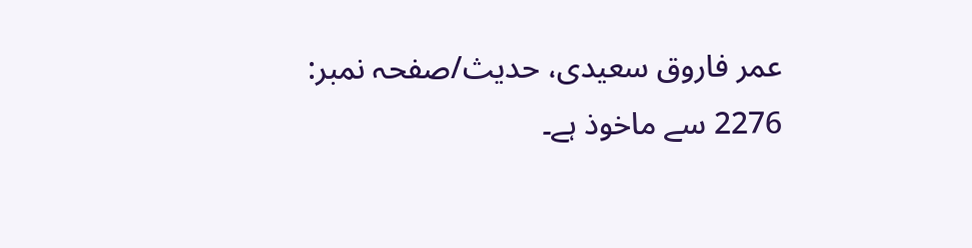عمر فاروق سعیدی، حدیث/صفحہ نمبر: 2276 سے ماخوذ ہے۔